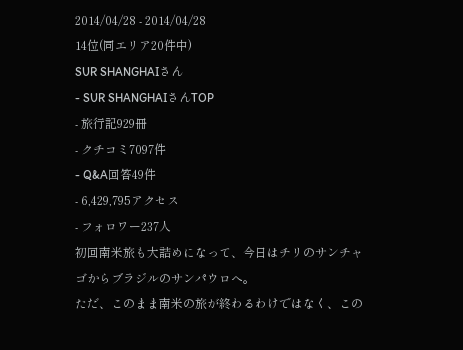2014/04/28 - 2014/04/28
14位(同エリア20件中)
SUR SHANGHAIさん
- SUR SHANGHAIさんTOP
- 旅行記929冊
- クチコミ7097件
- Q&A回答49件
- 6,429,795アクセス
- フォロワー237人
初回南米旅も大詰めになって、今日はチリのサンチャゴからブラジルのサンパウロへ。
ただ、このまま南米の旅が終わるわけではなく、この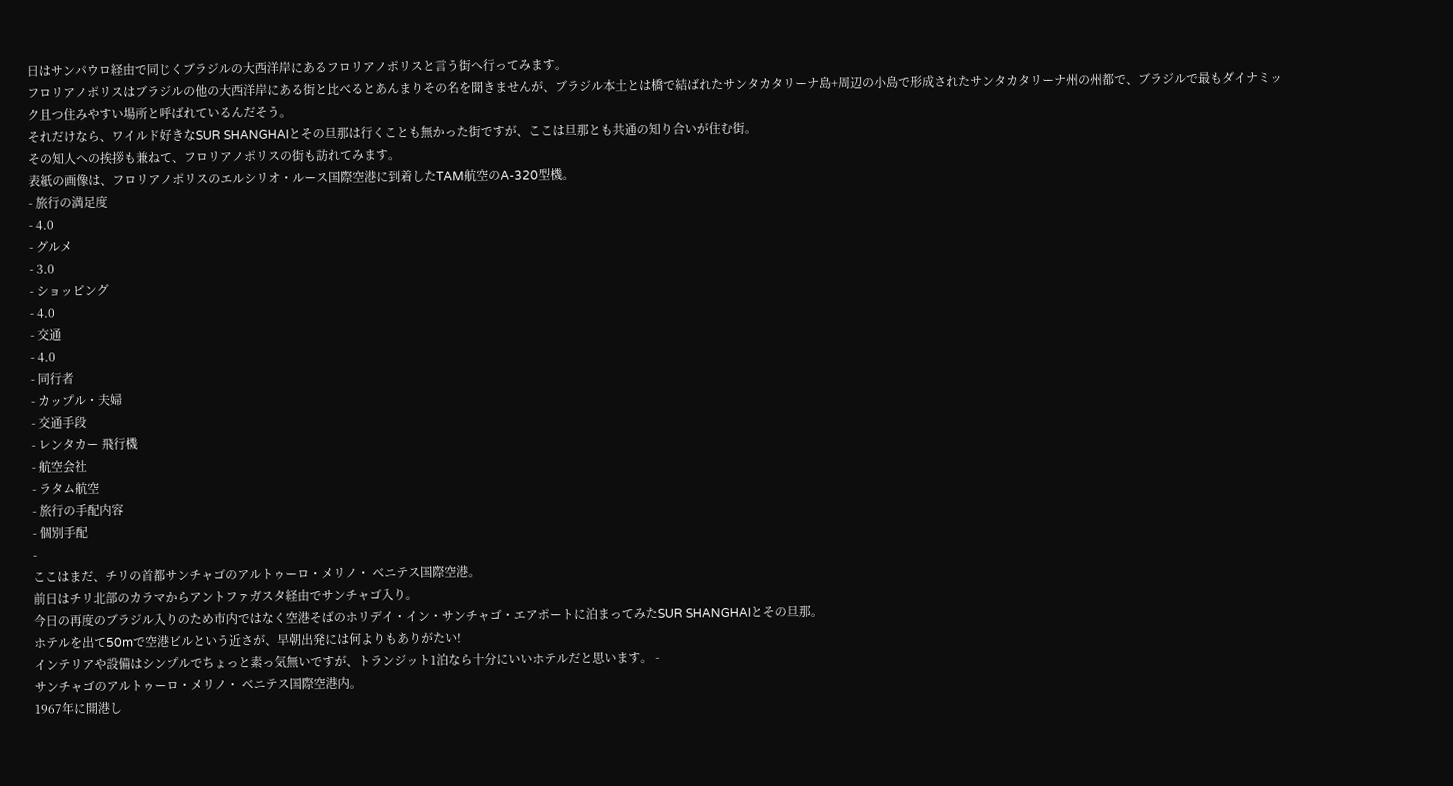日はサンパウロ経由で同じくブラジルの大西洋岸にあるフロリアノポリスと言う街へ行ってみます。
フロリアノポリスはブラジルの他の大西洋岸にある街と比べるとあんまりその名を聞きませんが、ブラジル本土とは橋で結ばれたサンタカタリーナ島+周辺の小島で形成されたサンタカタリーナ州の州都で、ブラジルで最もダイナミック且つ住みやすい場所と呼ばれているんだそう。
それだけなら、ワイルド好きなSUR SHANGHAIとその旦那は行くことも無かった街ですが、ここは旦那とも共通の知り合いが住む街。
その知人への挨拶も兼ねて、フロリアノポリスの街も訪れてみます。
表紙の画像は、フロリアノポリスのエルシリオ・ルース国際空港に到着したTAM航空のA-320型機。
- 旅行の満足度
- 4.0
- グルメ
- 3.0
- ショッピング
- 4.0
- 交通
- 4.0
- 同行者
- カップル・夫婦
- 交通手段
- レンタカー 飛行機
- 航空会社
- ラタム航空
- 旅行の手配内容
- 個別手配
-
ここはまだ、チリの首都サンチャゴのアルトゥーロ・メリノ・ ベニテス国際空港。
前日はチリ北部のカラマからアントファガスタ経由でサンチャゴ入り。
今日の再度のブラジル入りのため市内ではなく空港そばのホリデイ・イン・サンチャゴ・エアポートに泊まってみたSUR SHANGHAIとその旦那。
ホテルを出て50mで空港ビルという近さが、早朝出発には何よりもありがたい!
インテリアや設備はシンプルでちょっと素っ気無いですが、トランジット1泊なら十分にいいホテルだと思います。 -
サンチャゴのアルトゥーロ・メリノ・ ベニテス国際空港内。
1967年に開港し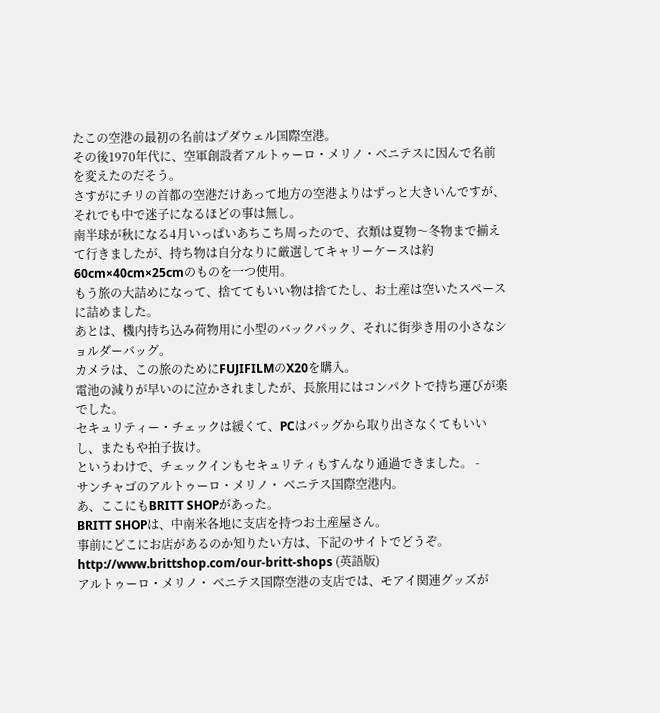たこの空港の最初の名前はプダウェル国際空港。
その後1970年代に、空軍創設者アルトゥーロ・メリノ・ベニテスに因んで名前を変えたのだそう。
さすがにチリの首都の空港だけあって地方の空港よりはずっと大きいんですが、それでも中で迷子になるほどの事は無し。
南半球が秋になる4月いっぱいあちこち周ったので、衣類は夏物〜冬物まで揃えて行きましたが、持ち物は自分なりに厳選してキャリーケースは約60cm×40cm×25cmのものを一つ使用。
もう旅の大詰めになって、捨ててもいい物は捨てたし、お土産は空いたスペースに詰めました。
あとは、機内持ち込み荷物用に小型のバックパック、それに街歩き用の小さなショルダーバッグ。
カメラは、この旅のためにFUJIFILMのX20を購入。
電池の減りが早いのに泣かされましたが、長旅用にはコンパクトで持ち運びが楽でした。
セキュリティー・チェックは緩くて、PCはバッグから取り出さなくてもいいし、またもや拍子抜け。
というわけで、チェックインもセキュリティもすんなり通過できました。 -
サンチャゴのアルトゥーロ・メリノ・ ベニテス国際空港内。
あ、ここにもBRITT SHOPがあった。
BRITT SHOPは、中南米各地に支店を持つお土産屋さん。
事前にどこにお店があるのか知りたい方は、下記のサイトでどうぞ。
http://www.brittshop.com/our-britt-shops (英語版)
アルトゥーロ・メリノ・ ベニテス国際空港の支店では、モアイ関連グッズが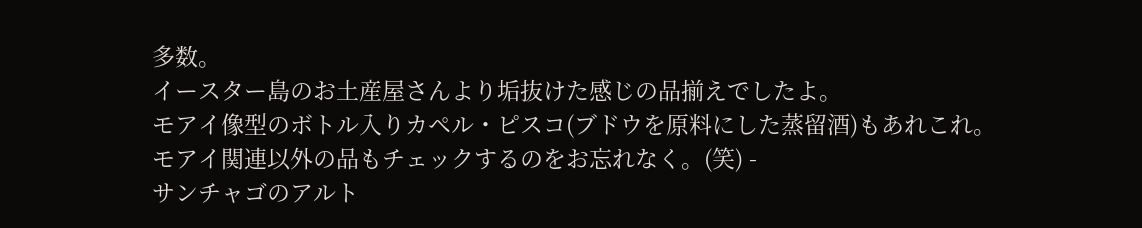多数。
イースター島のお土産屋さんより垢抜けた感じの品揃えでしたよ。
モアイ像型のボトル入りカペル・ピスコ(ブドウを原料にした蒸留酒)もあれこれ。
モアイ関連以外の品もチェックするのをお忘れなく。(笑) -
サンチャゴのアルト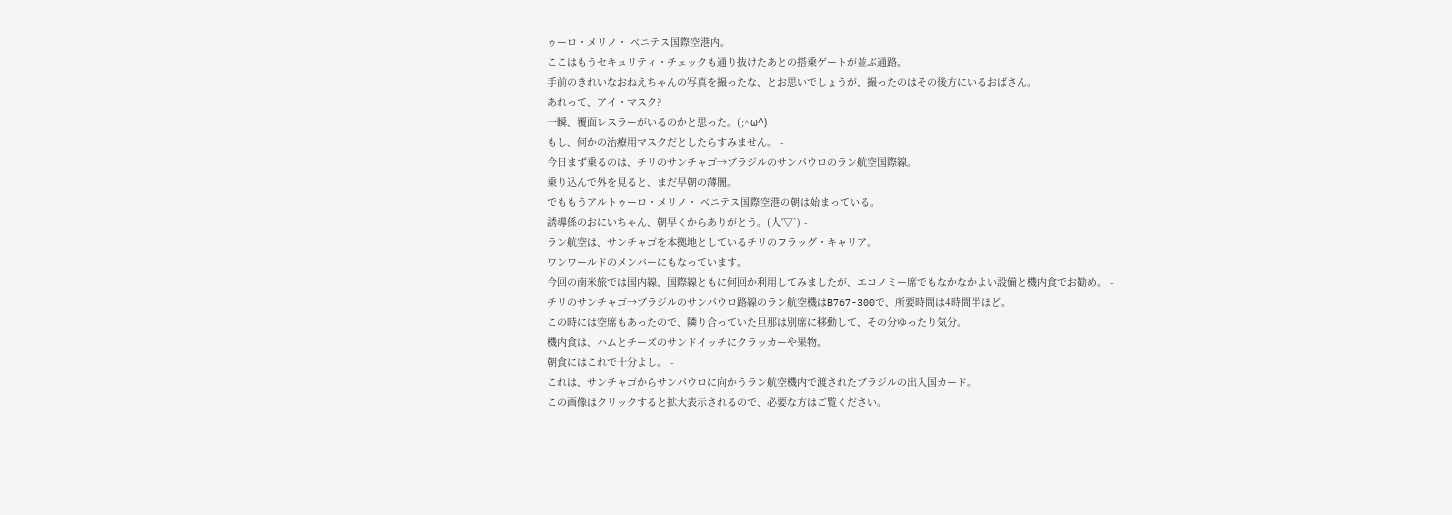ゥーロ・メリノ・ ベニテス国際空港内。
ここはもうセキュリティ・チェックも通り抜けたあとの搭乗ゲートが並ぶ通路。
手前のきれいなおねえちゃんの写真を撮ったな、とお思いでしょうが、撮ったのはその後方にいるおばさん。
あれって、アイ・マスク?
一瞬、覆面レスラーがいるのかと思った。(;^ω^)
もし、何かの治療用マスクだとしたらすみません。 -
今日まず乗るのは、チリのサンチャゴ→ブラジルのサンパウロのラン航空国際線。
乗り込んで外を見ると、まだ早朝の薄闇。
でももうアルトゥーロ・メリノ・ ベニテス国際空港の朝は始まっている。
誘導係のおにいちゃん、朝早くからありがとう。(人'▽`) -
ラン航空は、サンチャゴを本拠地としているチリのフラッグ・キャリア。
ワンワールドのメンバーにもなっています。
今回の南米旅では国内線、国際線ともに何回か利用してみましたが、エコノミー席でもなかなかよい設備と機内食でお勧め。 -
チリのサンチャゴ→ブラジルのサンパウロ路線のラン航空機はB767-300で、所要時間は4時間半ほど。
この時には空席もあったので、隣り合っていた旦那は別席に移動して、その分ゆったり気分。
機内食は、ハムとチーズのサンドイッチにクラッカーや果物。
朝食にはこれで十分よし。 -
これは、サンチャゴからサンパウロに向かうラン航空機内で渡されたブラジルの出入国カード。
この画像はクリックすると拡大表示されるので、必要な方はご覧ください。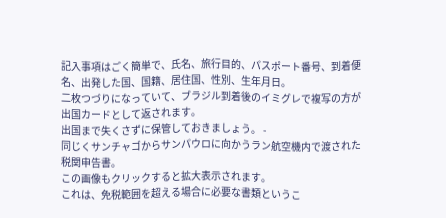記入事項はごく簡単で、氏名、旅行目的、パスポート番号、到着便名、出発した国、国籍、居住国、性別、生年月日。
二枚つづりになっていて、ブラジル到着後のイミグレで複写の方が出国カードとして返されます。
出国まで失くさずに保管しておきましょう。 -
同じくサンチャゴからサンパウロに向かうラン航空機内で渡された税関申告書。
この画像もクリックすると拡大表示されます。
これは、免税範囲を超える場合に必要な書類というこ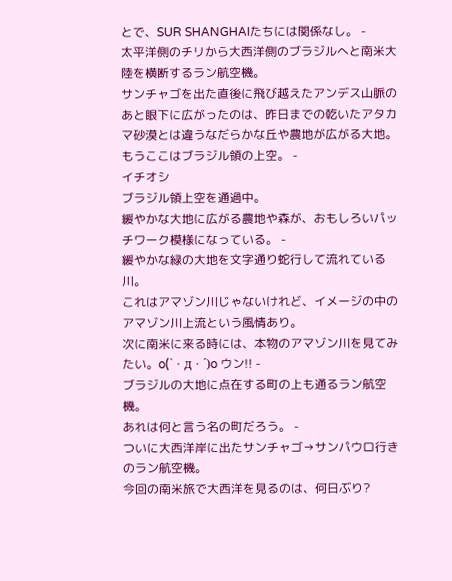とで、SUR SHANGHAIたちには関係なし。 -
太平洋側のチリから大西洋側のブラジルへと南米大陸を横断するラン航空機。
サンチャゴを出た直後に飛び越えたアンデス山脈のあと眼下に広がったのは、昨日までの乾いたアタカマ砂漠とは違うなだらかな丘や農地が広がる大地。
もうここはブラジル領の上空。 -
イチオシ
ブラジル領上空を通過中。
緩やかな大地に広がる農地や森が、おもしろいパッチワーク模様になっている。 -
緩やかな緑の大地を文字通り蛇行して流れている川。
これはアマゾン川じゃないけれど、イメージの中のアマゾン川上流という風情あり。
次に南米に来る時には、本物のアマゾン川を見てみたい。o(`・д・´)o ウン!! -
ブラジルの大地に点在する町の上も通るラン航空機。
あれは何と言う名の町だろう。 -
ついに大西洋岸に出たサンチャゴ→サンパウロ行きのラン航空機。
今回の南米旅で大西洋を見るのは、何日ぶり?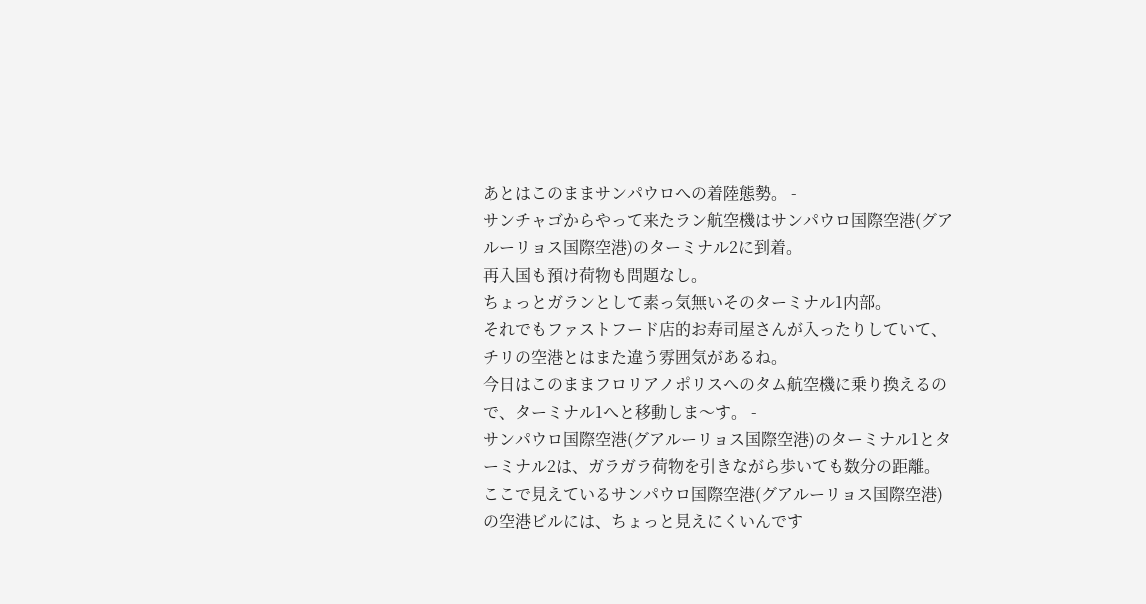あとはこのままサンパウロへの着陸態勢。 -
サンチャゴからやって来たラン航空機はサンパウロ国際空港(グアルーリョス国際空港)のターミナル2に到着。
再入国も預け荷物も問題なし。
ちょっとガランとして素っ気無いそのターミナル1内部。
それでもファストフード店的お寿司屋さんが入ったりしていて、チリの空港とはまた違う雰囲気があるね。
今日はこのままフロリアノポリスへのタム航空機に乗り換えるので、ターミナル1へと移動しま〜す。 -
サンパウロ国際空港(グアルーリョス国際空港)のターミナル1とターミナル2は、ガラガラ荷物を引きながら歩いても数分の距離。
ここで見えているサンパウロ国際空港(グアルーリョス国際空港)の空港ビルには、ちょっと見えにくいんです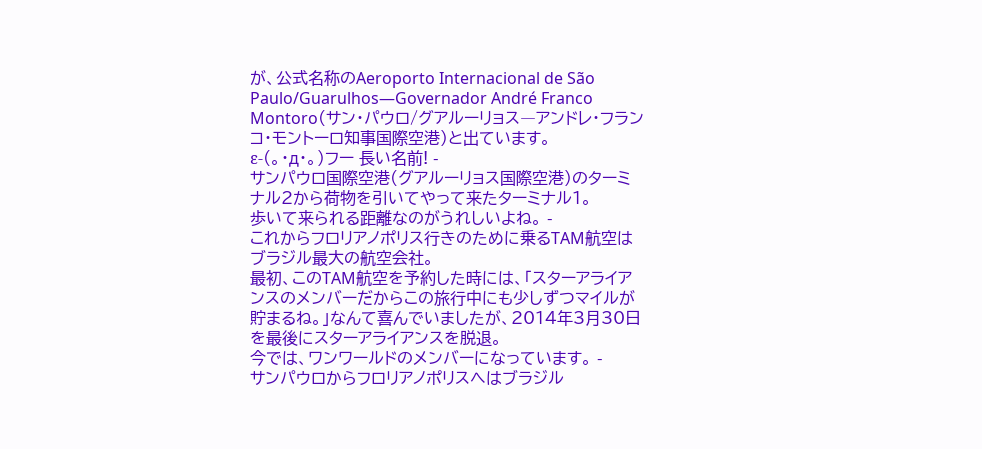が、公式名称のAeroporto Internacional de São Paulo/Guarulhos―Governador André Franco Montoro(サン・パウロ/グアルーリョス―アンドレ・フランコ・モントーロ知事国際空港)と出ています。
ε-(。・д・。)フー 長い名前! -
サンパウロ国際空港(グアルーリョス国際空港)のターミナル2から荷物を引いてやって来たターミナル1。
歩いて来られる距離なのがうれしいよね。 -
これからフロリアノポリス行きのために乗るTAM航空はブラジル最大の航空会社。
最初、このTAM航空を予約した時には、「スターアライアンスのメンバーだからこの旅行中にも少しずつマイルが貯まるね。」なんて喜んでいましたが、2014年3月30日を最後にスターアライアンスを脱退。
今では、ワンワールドのメンバーになっています。 -
サンパウロからフロリアノポリスへはブラジル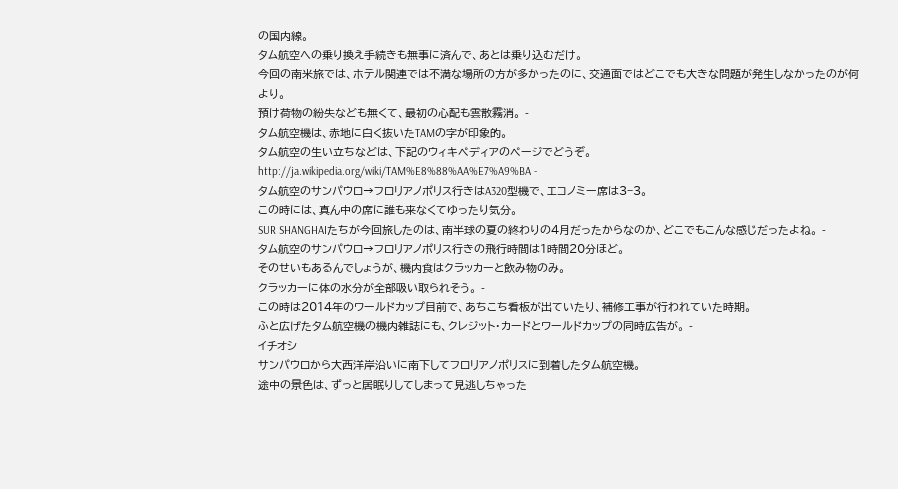の国内線。
タム航空への乗り換え手続きも無事に済んで、あとは乗り込むだけ。
今回の南米旅では、ホテル関連では不満な場所の方が多かったのに、交通面ではどこでも大きな問題が発生しなかったのが何より。
預け荷物の紛失なども無くて、最初の心配も雲散霧消。 -
タム航空機は、赤地に白く抜いたTAMの字が印象的。
タム航空の生い立ちなどは、下記のウィキペディアのページでどうぞ。
http://ja.wikipedia.org/wiki/TAM%E8%88%AA%E7%A9%BA -
タム航空のサンパウロ→フロリアノポリス行きはA320型機で、エコノミー席は3−3。
この時には、真ん中の席に誰も来なくてゆったり気分。
SUR SHANGHAIたちが今回旅したのは、南半球の夏の終わりの4月だったからなのか、どこでもこんな感じだったよね。 -
タム航空のサンパウロ→フロリアノポリス行きの飛行時間は1時間20分ほど。
そのせいもあるんでしょうが、機内食はクラッカーと飲み物のみ。
クラッカーに体の水分が全部吸い取られそう。 -
この時は2014年のワールドカップ目前で、あちこち看板が出ていたり、補修工事が行われていた時期。
ふと広げたタム航空機の機内雑誌にも、クレジット・カードとワールドカップの同時広告が。 -
イチオシ
サンパウロから大西洋岸沿いに南下してフロリアノポリスに到着したタム航空機。
途中の景色は、ずっと居眠りしてしまって見逃しちゃった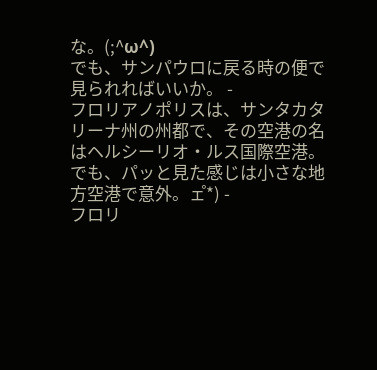な。(;^ω^)
でも、サンパウロに戻る時の便で見られればいいか。 -
フロリアノポリスは、サンタカタリーナ州の州都で、その空港の名はヘルシーリオ・ルス国際空港。
でも、パッと見た感じは小さな地方空港で意外。ェ゚*) -
フロリ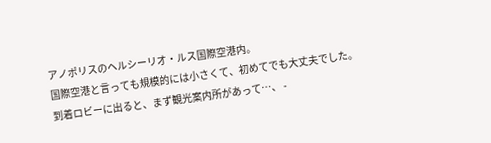アノポリスのヘルシーリオ・ルス国際空港内。
国際空港と言っても規模的には小さくて、初めてでも大丈夫でした。
到着ロビーに出ると、まず観光案内所があって…、 -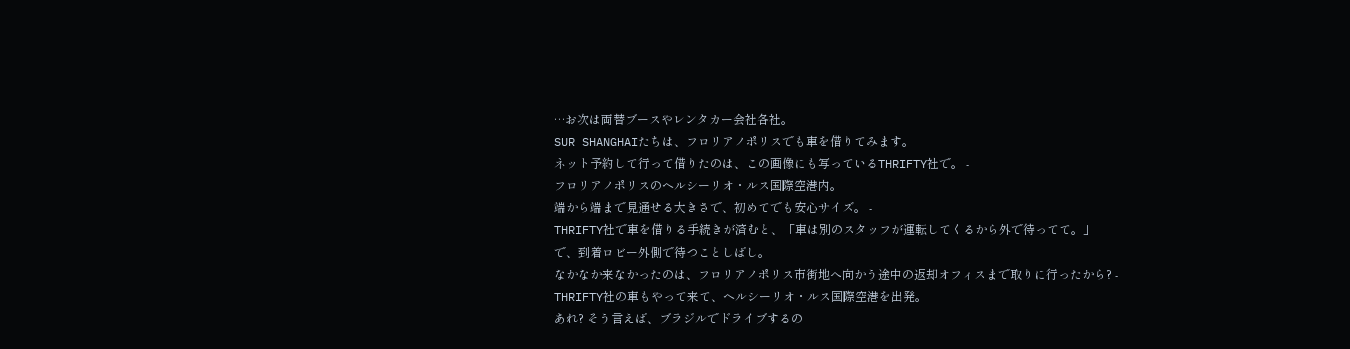…お次は両替ブースやレンタカー会社各社。
SUR SHANGHAIたちは、フロリアノポリスでも車を借りてみます。
ネット予約して行って借りたのは、この画像にも写っているTHRIFTY社で。 -
フロリアノポリスのヘルシーリオ・ルス国際空港内。
端から端まで見通せる大きさで、初めてでも安心サイズ。 -
THRIFTY社で車を借りる手続きが済むと、「車は別のスタッフが運転してくるから外で待ってて。」
で、到着ロビー外側で待つことしばし。
なかなか来なかったのは、フロリアノポリス市街地へ向かう途中の返却オフィスまで取りに行ったから? -
THRIFTY社の車もやって来て、ヘルシーリオ・ルス国際空港を出発。
あれ? そう言えば、ブラジルでドライブするの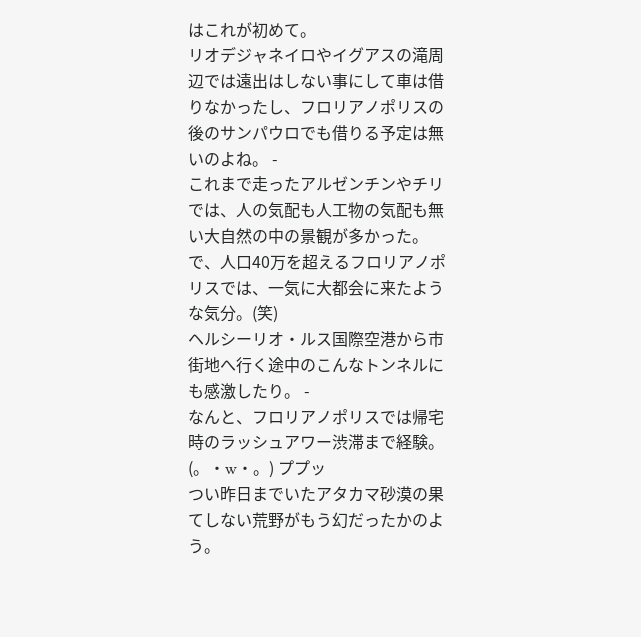はこれが初めて。
リオデジャネイロやイグアスの滝周辺では遠出はしない事にして車は借りなかったし、フロリアノポリスの後のサンパウロでも借りる予定は無いのよね。 -
これまで走ったアルゼンチンやチリでは、人の気配も人工物の気配も無い大自然の中の景観が多かった。
で、人口40万を超えるフロリアノポリスでは、一気に大都会に来たような気分。(笑)
ヘルシーリオ・ルス国際空港から市街地へ行く途中のこんなトンネルにも感激したり。 -
なんと、フロリアノポリスでは帰宅時のラッシュアワー渋滞まで経験。(。・w・。) ププッ
つい昨日までいたアタカマ砂漠の果てしない荒野がもう幻だったかのよう。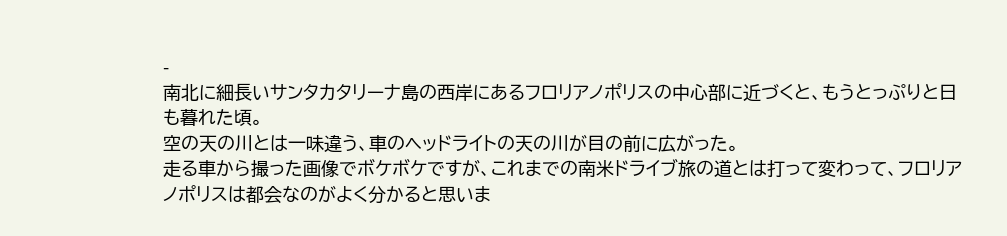-
南北に細長いサンタカタリーナ島の西岸にあるフロリアノポリスの中心部に近づくと、もうとっぷりと日も暮れた頃。
空の天の川とは一味違う、車のヘッドライトの天の川が目の前に広がった。
走る車から撮った画像でボケボケですが、これまでの南米ドライブ旅の道とは打って変わって、フロリアノポリスは都会なのがよく分かると思いま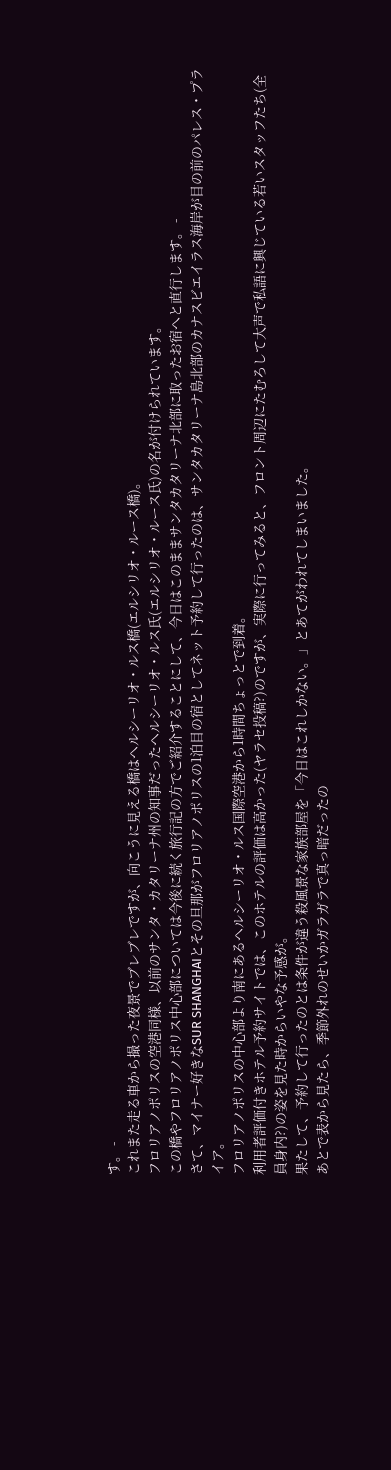す。 -
これまた走る車から撮った夜景でブレブレですが、向こうに見える橋はヘルシーリオ・ルス橋(エルシリオ・ルース橋)。
フロリアノポリスの空港同様、以前のサンタ・カタリーナ州の知事だったヘルシーリオ・ルス氏(エルシリオ・ルース氏)の名が付けられています。
この橋やフロリアノポリス中心部については今後に続く旅行記の方でご紹介することにして、今日はこのままサンタカタリーナ北部に取ったお宿へと直行します。 -
さて、マイナー好きなSUR SHANGHAIとその旦那がフロリアノポリスの1泊目の宿としてネット予約して行ったのは、サンタカタリーナ島北部のカナスビエイラス海岸が目の前のパレス・プライア。
フロリアノポリスの中心部より南にあるヘルシーリオ・ルス国際空港から1時間ちょっとで到着。
利用者評価付きホテル予約サイトでは、このホテルの評価は高かった(ヤラセ投稿?)のですが、実際に行ってみると、フロント周辺にたむろして大声で私語に興じている若いスタッフたち(全員身内?)の姿を見た時からいやな予感が。
果たして、予約して行ったのとは条件が違う殺風景な家族部屋を「今日はこれしかない。」とあてがわれてしまいました。
あとで表から見たら、季節外れのせいかガラガラで真っ暗だったの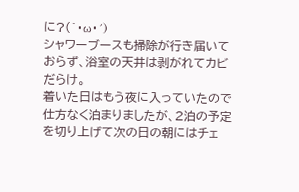に?(`・ω・´)
シャワーブースも掃除が行き届いておらず、浴室の天井は剥がれてカビだらけ。
着いた日はもう夜に入っていたので仕方なく泊まりましたが、2泊の予定を切り上げて次の日の朝にはチェ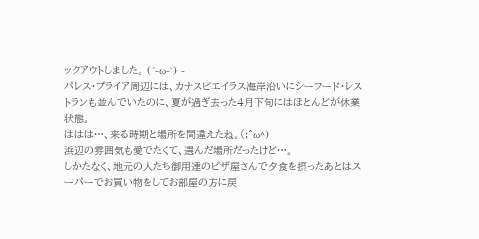ックアウトしました。 (´-ω-`) -
パレス・プライア周辺には、カナスビエイラス海岸沿いにシーフード・レストランも並んでいたのに、夏が過ぎ去った4月下旬にはほとんどが休業状態。
ははは…、来る時期と場所を間違えたね。(;^ω^)
浜辺の雰囲気も愛でたくて、選んだ場所だったけど…。
しかたなく、地元の人たち御用達のピザ屋さんで夕食を摂ったあとはスーパーでお買い物をしてお部屋の方に戻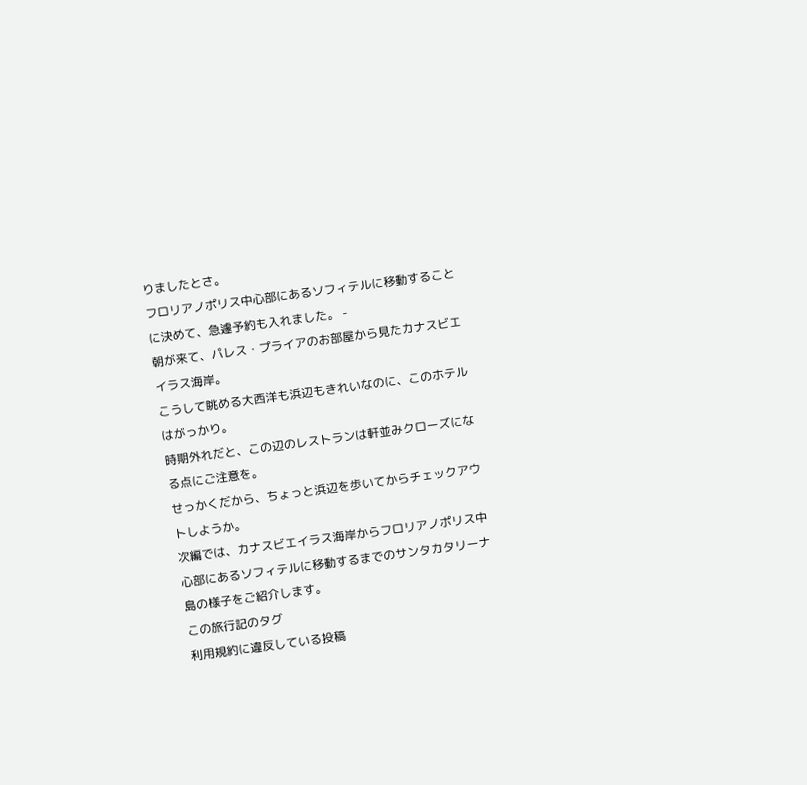りましたとさ。
フロリアノポリス中心部にあるソフィテルに移動することに決めて、急遽予約も入れました。 -
朝が来て、パレス・プライアのお部屋から見たカナスビエイラス海岸。
こうして眺める大西洋も浜辺もきれいなのに、このホテルはがっかり。
時期外れだと、この辺のレストランは軒並みクローズになる点にご注意を。
せっかくだから、ちょっと浜辺を歩いてからチェックアウトしようか。
次編では、カナスビエイラス海岸からフロリアノポリス中心部にあるソフィテルに移動するまでのサンタカタリーナ島の様子をご紹介します。
この旅行記のタグ
利用規約に違反している投稿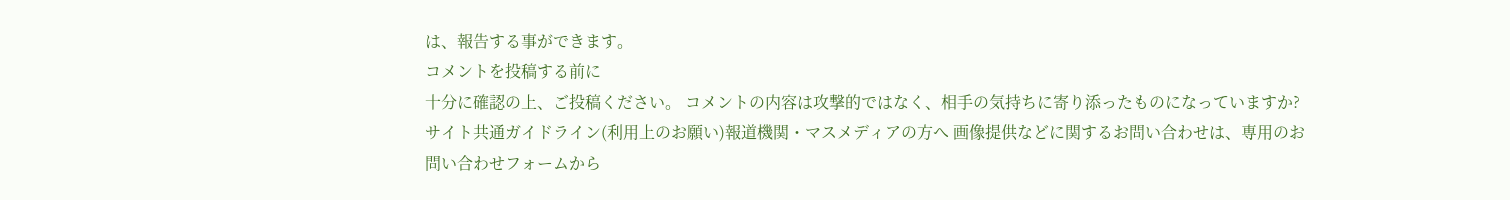は、報告する事ができます。
コメントを投稿する前に
十分に確認の上、ご投稿ください。 コメントの内容は攻撃的ではなく、相手の気持ちに寄り添ったものになっていますか?
サイト共通ガイドライン(利用上のお願い)報道機関・マスメディアの方へ 画像提供などに関するお問い合わせは、専用のお問い合わせフォームから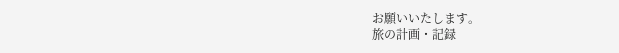お願いいたします。
旅の計画・記録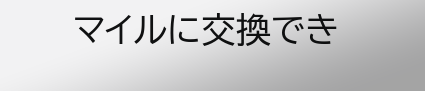マイルに交換でき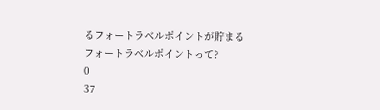るフォートラベルポイントが貯まる
フォートラベルポイントって?
0
37